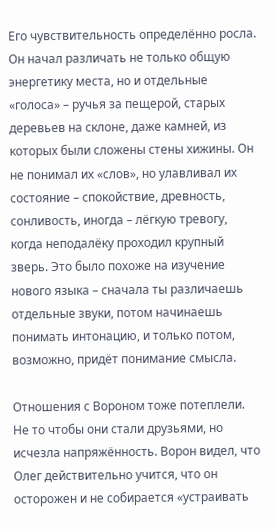Его чувствительность определённо росла. Он начал различать не только общую энергетику места, но и отдельные «голоса» – ручья за пещерой, старых деревьев на склоне, даже камней, из которых были сложены стены хижины. Он не понимал их «слов», но улавливал их состояние – спокойствие, древность, сонливость, иногда – лёгкую тревогу, когда неподалёку проходил крупный зверь. Это было похоже на изучение нового языка – сначала ты различаешь отдельные звуки, потом начинаешь понимать интонацию, и только потом, возможно, придёт понимание смысла.

Отношения с Вороном тоже потеплели. Не то чтобы они стали друзьями, но исчезла напряжённость. Ворон видел, что Олег действительно учится, что он осторожен и не собирается «устраивать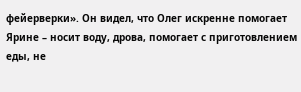фейерверки». Он видел, что Олег искренне помогает Ярине – носит воду, дрова, помогает с приготовлением еды, не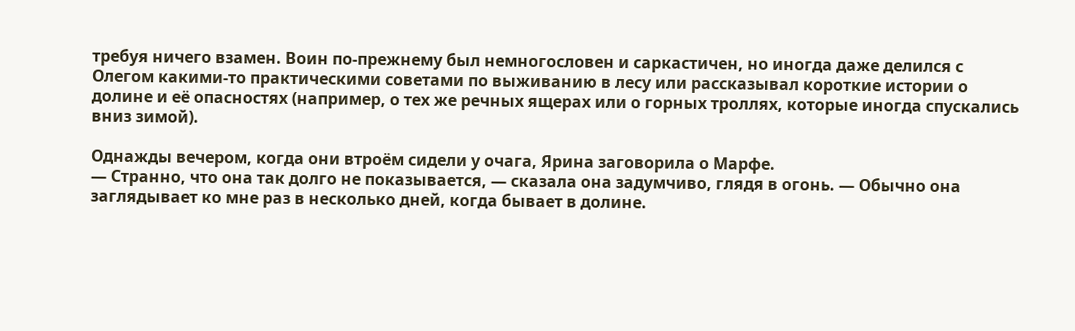требуя ничего взамен. Воин по-прежнему был немногословен и саркастичен, но иногда даже делился с Олегом какими-то практическими советами по выживанию в лесу или рассказывал короткие истории о долине и её опасностях (например, о тех же речных ящерах или о горных троллях, которые иногда спускались вниз зимой).

Однажды вечером, когда они втроём сидели у очага, Ярина заговорила о Марфе.
— Странно, что она так долго не показывается, — сказала она задумчиво, глядя в огонь. — Обычно она заглядывает ко мне раз в несколько дней, когда бывает в долине.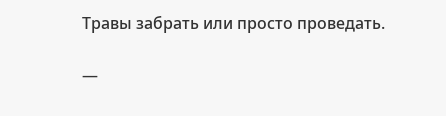Травы забрать или просто проведать.

—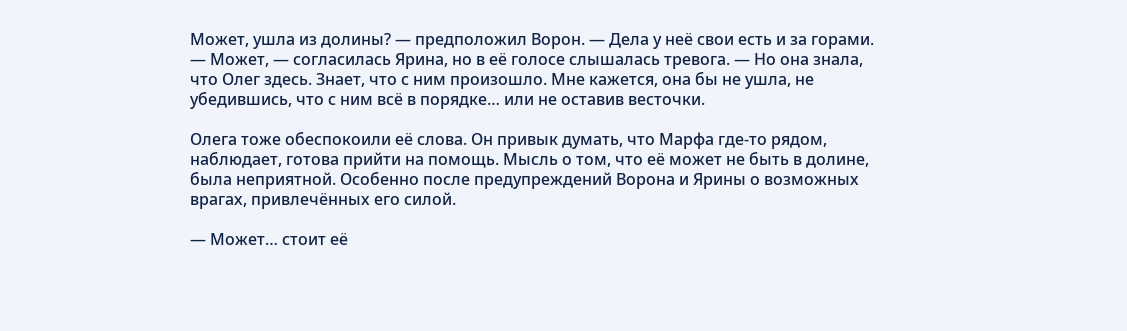Может, ушла из долины? — предположил Ворон. — Дела у неё свои есть и за горами.
— Может, — согласилась Ярина, но в её голосе слышалась тревога. — Но она знала, что Олег здесь. Знает, что с ним произошло. Мне кажется, она бы не ушла, не убедившись, что с ним всё в порядке… или не оставив весточки.

Олега тоже обеспокоили её слова. Он привык думать, что Марфа где-то рядом, наблюдает, готова прийти на помощь. Мысль о том, что её может не быть в долине, была неприятной. Особенно после предупреждений Ворона и Ярины о возможных врагах, привлечённых его силой.

— Может… стоит её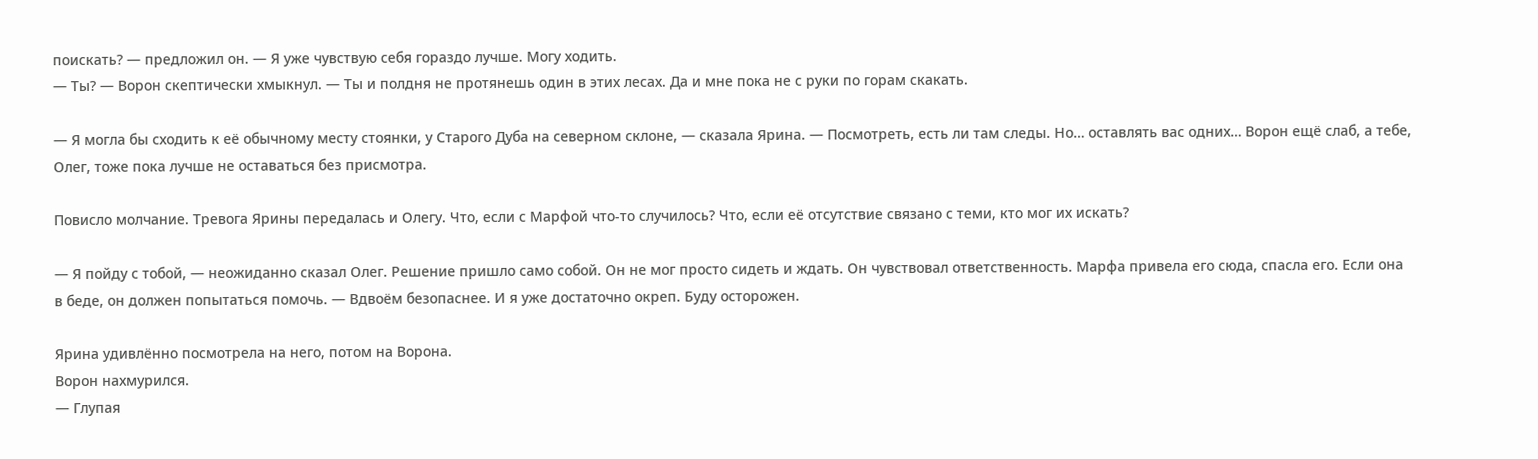поискать? — предложил он. — Я уже чувствую себя гораздо лучше. Могу ходить.
— Ты? — Ворон скептически хмыкнул. — Ты и полдня не протянешь один в этих лесах. Да и мне пока не с руки по горам скакать.

— Я могла бы сходить к её обычному месту стоянки, у Старого Дуба на северном склоне, — сказала Ярина. — Посмотреть, есть ли там следы. Но… оставлять вас одних… Ворон ещё слаб, а тебе, Олег, тоже пока лучше не оставаться без присмотра.

Повисло молчание. Тревога Ярины передалась и Олегу. Что, если с Марфой что-то случилось? Что, если её отсутствие связано с теми, кто мог их искать?

— Я пойду с тобой, — неожиданно сказал Олег. Решение пришло само собой. Он не мог просто сидеть и ждать. Он чувствовал ответственность. Марфа привела его сюда, спасла его. Если она в беде, он должен попытаться помочь. — Вдвоём безопаснее. И я уже достаточно окреп. Буду осторожен.

Ярина удивлённо посмотрела на него, потом на Ворона.
Ворон нахмурился.
— Глупая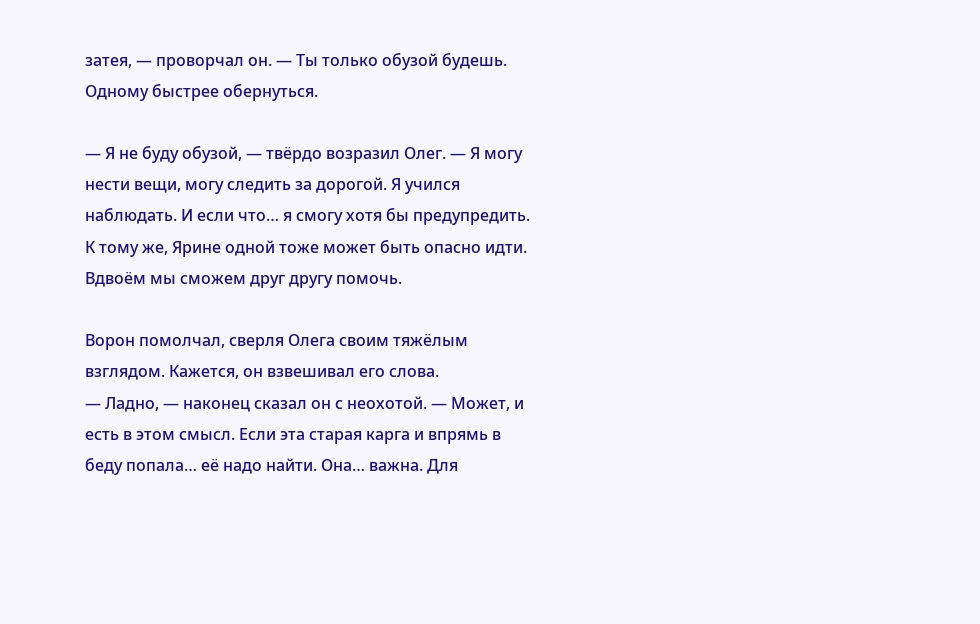затея, — проворчал он. — Ты только обузой будешь. Одному быстрее обернуться.

— Я не буду обузой, — твёрдо возразил Олег. — Я могу нести вещи, могу следить за дорогой. Я учился наблюдать. И если что… я смогу хотя бы предупредить. К тому же, Ярине одной тоже может быть опасно идти. Вдвоём мы сможем друг другу помочь.

Ворон помолчал, сверля Олега своим тяжёлым взглядом. Кажется, он взвешивал его слова.
— Ладно, — наконец сказал он с неохотой. — Может, и есть в этом смысл. Если эта старая карга и впрямь в беду попала… её надо найти. Она… важна. Для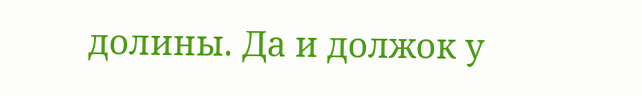долины. Да и должок у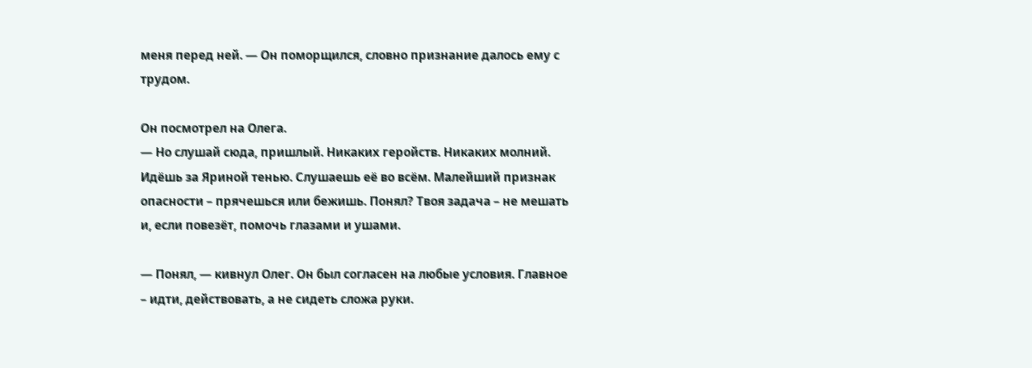меня перед ней. — Он поморщился, словно признание далось ему с трудом.

Он посмотрел на Олега.
— Но слушай сюда, пришлый. Никаких геройств. Никаких молний. Идёшь за Яриной тенью. Слушаешь её во всём. Малейший признак опасности – прячешься или бежишь. Понял? Твоя задача – не мешать и, если повезёт, помочь глазами и ушами.

— Понял, — кивнул Олег. Он был согласен на любые условия. Главное – идти, действовать, а не сидеть сложа руки.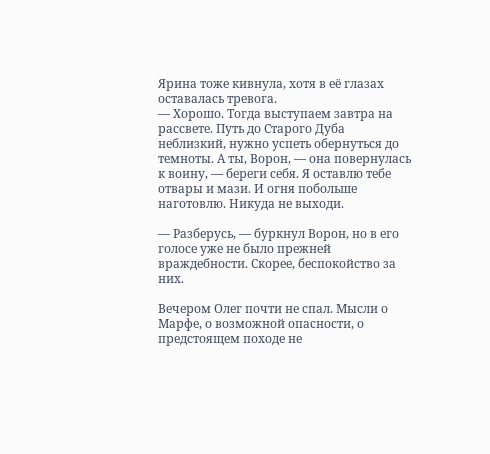Ярина тоже кивнула, хотя в её глазах оставалась тревога.
— Хорошо. Тогда выступаем завтра на рассвете. Путь до Старого Дуба неблизкий, нужно успеть обернуться до темноты. А ты, Ворон, — она повернулась к воину, — береги себя. Я оставлю тебе отвары и мази. И огня побольше наготовлю. Никуда не выходи.

— Разберусь, — буркнул Ворон, но в его голосе уже не было прежней враждебности. Скорее, беспокойство за них.

Вечером Олег почти не спал. Мысли о Марфе, о возможной опасности, о предстоящем походе не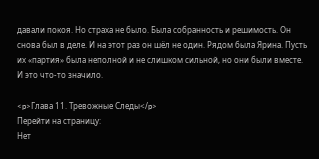давали покоя. Но страха не было. Была собранность и решимость. Он снова был в деле. И на этот раз он шёл не один. Рядом была Ярина. Пусть их «партия» была неполной и не слишком сильной, но они были вместе. И это что-то значило.

<p>Глава 11. Тревожные Следы</p>
Перейти на страницу:
Нет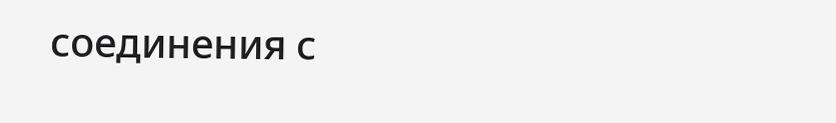соединения с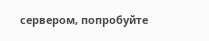сервером, попробуйте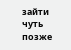зайти чуть позже